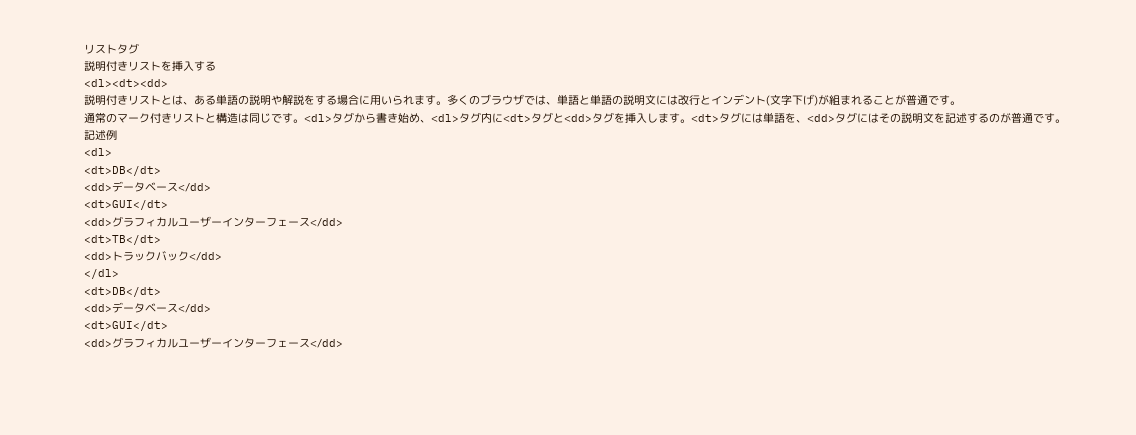リストタグ
説明付きリストを挿入する
<dl><dt><dd>
説明付きリストとは、ある単語の説明や解説をする場合に用いられます。多くのブラウザでは、単語と単語の説明文には改行とインデント(文字下げ)が組まれることが普通です。
通常のマーク付きリストと構造は同じです。<dl>タグから書き始め、<dl>タグ内に<dt>タグと<dd>タグを挿入します。<dt>タグには単語を、<dd>タグにはその説明文を記述するのが普通です。
記述例
<dl>
<dt>DB</dt>
<dd>データベース</dd>
<dt>GUI</dt>
<dd>グラフィカルユーザーインターフェース</dd>
<dt>TB</dt>
<dd>トラックバック</dd>
</dl>
<dt>DB</dt>
<dd>データベース</dd>
<dt>GUI</dt>
<dd>グラフィカルユーザーインターフェース</dd>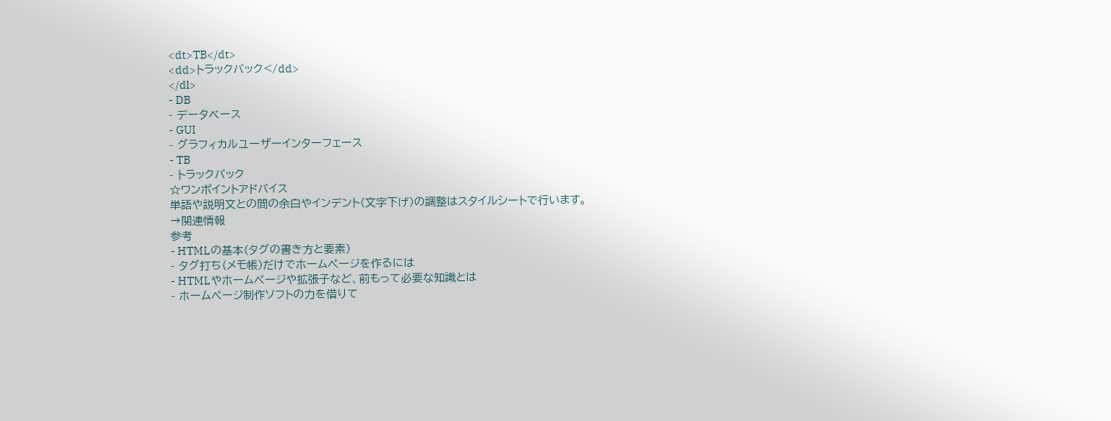<dt>TB</dt>
<dd>トラックバック</dd>
</dl>
- DB
- データベース
- GUI
- グラフィカルユーザーインターフェース
- TB
- トラックバック
☆ワンポイントアドバイス
単語や説明文との間の余白やインデント(文字下げ)の調整はスタイルシートで行います。
→関連情報
参考
- HTMLの基本(タグの書き方と要素)
- タグ打ち(メモ帳)だけでホームページを作るには
- HTMLやホームページや拡張子など、前もって必要な知識とは
- ホームページ制作ソフトの力を借りて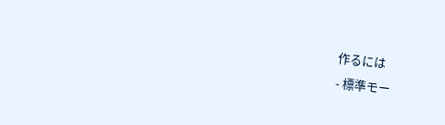作るには
- 標準モー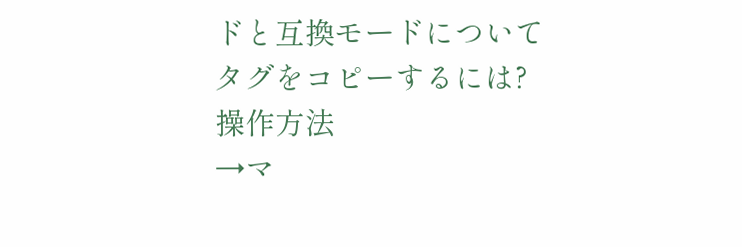ドと互換モードについて
タグをコピーするには?
操作方法
→マ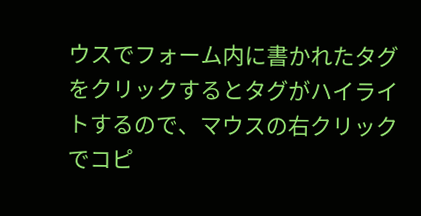ウスでフォーム内に書かれたタグをクリックするとタグがハイライトするので、マウスの右クリックでコピ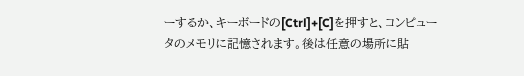ーするか、キーボードの[Ctrl]+[C]を押すと、コンピュータのメモリに記憶されます。後は任意の場所に貼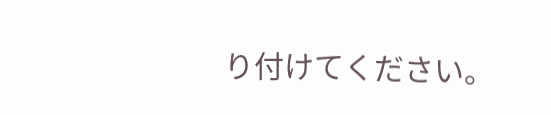り付けてください。